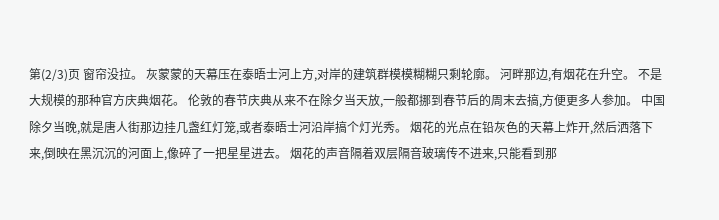第(2/3)页 窗帘没拉。 灰蒙蒙的天幕压在泰晤士河上方,对岸的建筑群模模糊糊只剩轮廓。 河畔那边,有烟花在升空。 不是大规模的那种官方庆典烟花。 伦敦的春节庆典从来不在除夕当天放,一般都挪到春节后的周末去搞,方便更多人参加。 中国除夕当晚,就是唐人街那边挂几盏红灯笼,或者泰晤士河沿岸搞个灯光秀。 烟花的光点在铅灰色的天幕上炸开,然后洒落下来,倒映在黑沉沉的河面上,像碎了一把星星进去。 烟花的声音隔着双层隔音玻璃传不进来,只能看到那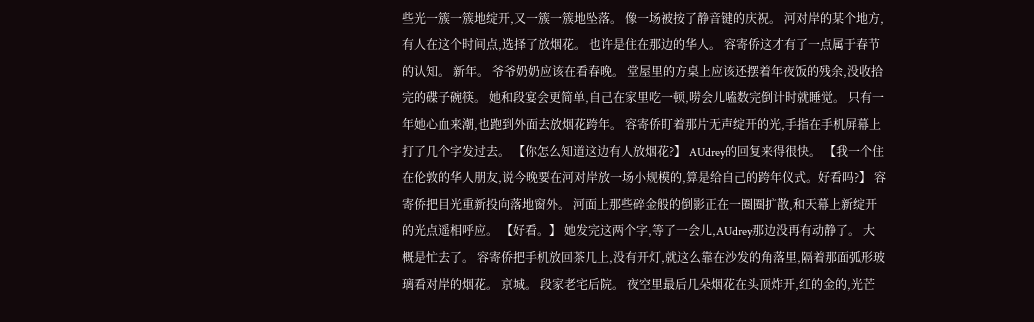些光一簇一簇地绽开,又一簇一簇地坠落。 像一场被按了静音键的庆祝。 河对岸的某个地方,有人在这个时间点,选择了放烟花。 也许是住在那边的华人。 容寄侨这才有了一点属于春节的认知。 新年。 爷爷奶奶应该在看春晚。 堂屋里的方桌上应该还摆着年夜饭的残余,没收拾完的碟子碗筷。 她和段宴会更简单,自己在家里吃一顿,唠会儿嗑数完倒计时就睡觉。 只有一年她心血来潮,也跑到外面去放烟花跨年。 容寄侨盯着那片无声绽开的光,手指在手机屏幕上打了几个字发过去。 【你怎么知道这边有人放烟花?】 AUdrey的回复来得很快。 【我一个住在伦敦的华人朋友,说今晚要在河对岸放一场小规模的,算是给自己的跨年仪式。好看吗?】 容寄侨把目光重新投向落地窗外。 河面上那些碎金般的倒影正在一圈圈扩散,和天幕上新绽开的光点遥相呼应。 【好看。】 她发完这两个字,等了一会儿,AUdrey那边没再有动静了。 大概是忙去了。 容寄侨把手机放回茶几上,没有开灯,就这么靠在沙发的角落里,隔着那面弧形玻璃看对岸的烟花。 京城。 段家老宅后院。 夜空里最后几朵烟花在头顶炸开,红的金的,光芒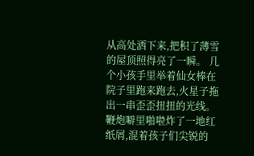从高处洒下来,把积了薄雪的屋顶照得亮了一瞬。 几个小孩手里举着仙女棒在院子里跑来跑去,火星子拖出一串歪歪扭扭的光线。 鞭炮噼里啪啦炸了一地红纸屑,混着孩子们尖锐的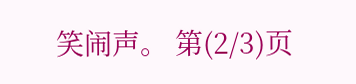笑闹声。 第(2/3)页